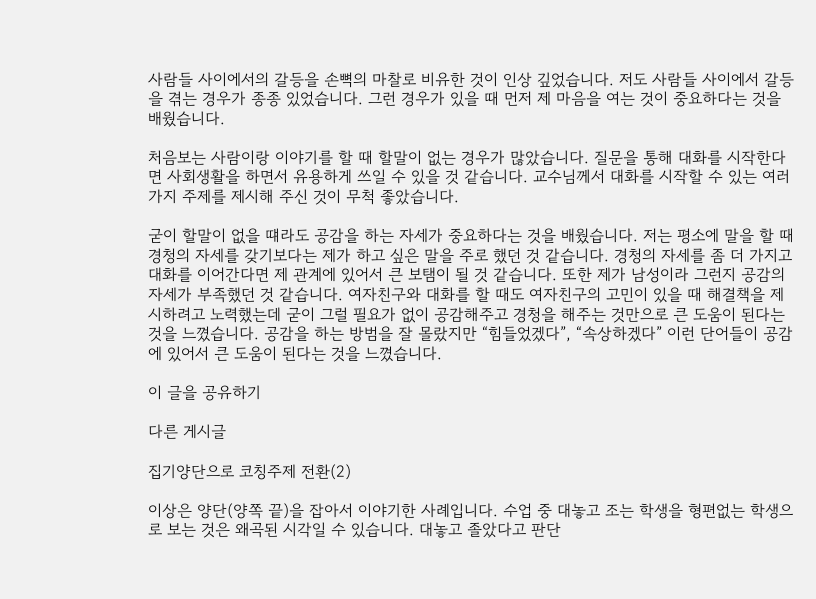사람들 사이에서의 갈등을 손뼉의 마찰로 비유한 것이 인상 깊었습니다. 저도 사람들 사이에서 갈등을 겪는 경우가 종종 있었습니다. 그런 경우가 있을 때 먼저 제 마음을 여는 것이 중요하다는 것을 배웠습니다.

처음보는 사람이랑 이야기를 할 때 할말이 없는 경우가 많았습니다. 질문을 통해 대화를 시작한다면 사회생활을 하면서 유용하게 쓰일 수 있을 것 같습니다. 교수님께서 대화를 시작할 수 있는 여러 가지 주제를 제시해 주신 것이 무척 좋았습니다.

굳이 할말이 없을 떄라도 공감을 하는 자세가 중요하다는 것을 배웠습니다. 저는 평소에 말을 할 때 경청의 자세를 갖기보다는 제가 하고 싶은 말을 주로 했던 것 같습니다. 경청의 자세를 좀 더 가지고 대화를 이어간다면 제 관계에 있어서 큰 보탬이 될 것 같습니다. 또한 제가 남성이라 그런지 공감의 자세가 부족했던 것 같습니다. 여자친구와 대화를 할 때도 여자친구의 고민이 있을 때 해결책을 제시하려고 노력했는데 굳이 그럴 필요가 없이 공감해주고 경청을 해주는 것만으로 큰 도움이 된다는 것을 느꼈습니다. 공감을 하는 방범을 잘 몰랐지만 “힘들었겠다”, “속상하겠다” 이런 단어들이 공감에 있어서 큰 도움이 된다는 것을 느꼈습니다.

이 글을 공유하기

다른 게시글

집기양단으로 코칭주제 전환(2)

이상은 양단(양쪽 끝)을 잡아서 이야기한 사례입니다. 수업 중 대놓고 조는 학생을 형편없는 학생으로 보는 것은 왜곡된 시각일 수 있습니다. 대놓고 졸았다고 판단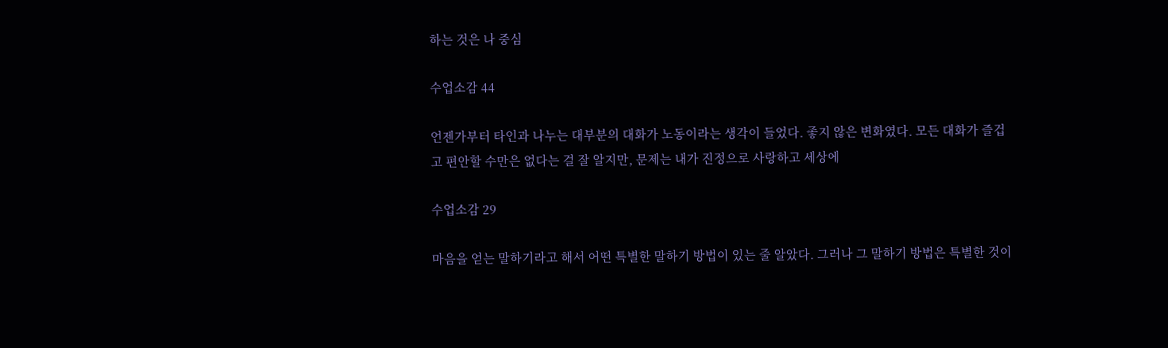하는 것은 나 중심

수업소감 44

언젠가부터 타인과 나누는 대부분의 대화가 노동이라는 생각이 들었다. 좋지 않은 변화였다. 모든 대화가 즐겁고 편안할 수만은 없다는 걸 잘 알지만, 문제는 내가 진정으로 사랑하고 세상에

수업소감 29

마음을 얻는 말하기라고 해서 어떤 특별한 말하기 방법이 있는 줄 알았다. 그러나 그 말하기 방법은 특별한 것이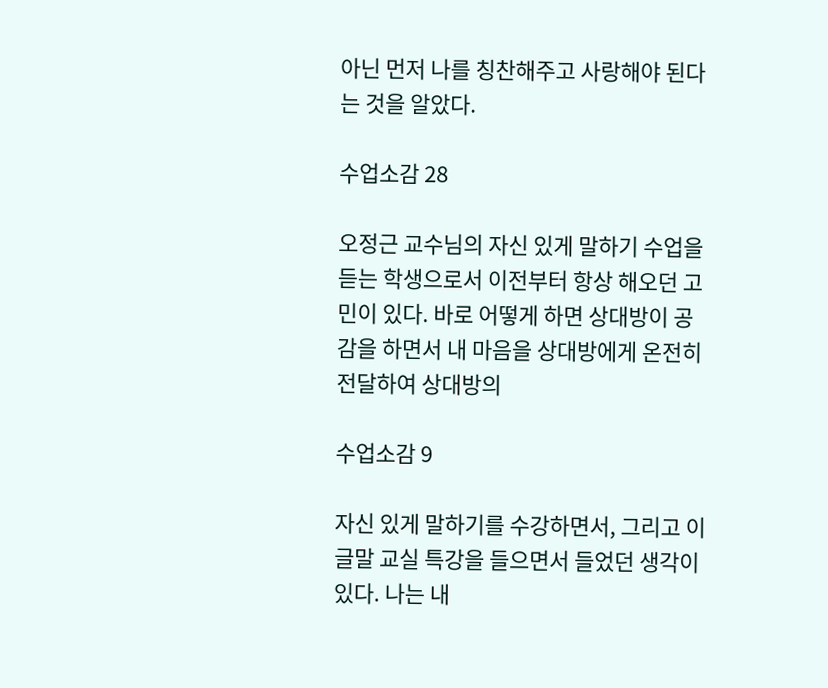아닌 먼저 나를 칭찬해주고 사랑해야 된다는 것을 알았다.

수업소감 28

오정근 교수님의 자신 있게 말하기 수업을 듣는 학생으로서 이전부터 항상 해오던 고민이 있다. 바로 어떻게 하면 상대방이 공감을 하면서 내 마음을 상대방에게 온전히 전달하여 상대방의

수업소감 9

자신 있게 말하기를 수강하면서, 그리고 이 글말 교실 특강을 들으면서 들었던 생각이 있다. 나는 내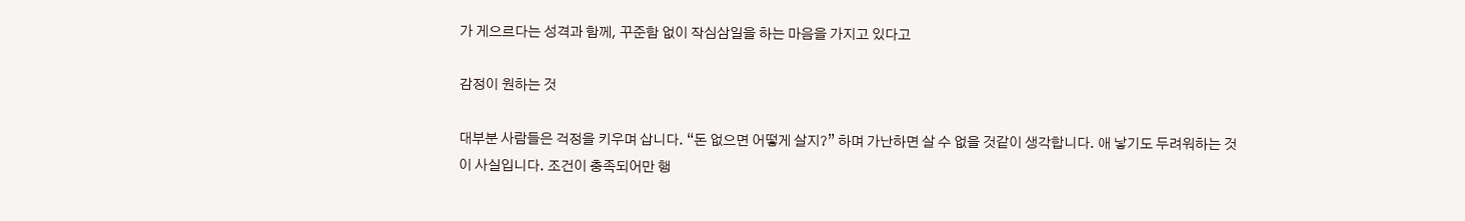가 게으르다는 성격과 함께, 꾸준함 없이 작심삼일을 하는 마음을 가지고 있다고

감정이 원하는 것

대부분 사람들은 걱정을 키우며 삽니다. “돈 없으면 어떻게 살지?” 하며 가난하면 살 수 없을 것같이 생각합니다. 애 낳기도 두려워하는 것이 사실입니다. 조건이 충족되어만 행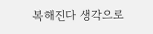복해진다 생각으로